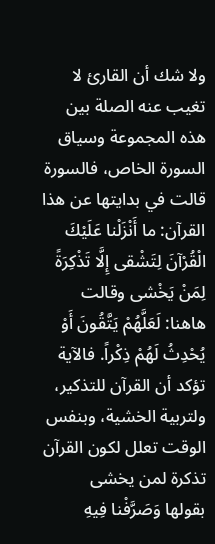ولا شك أن القارئ لا تغيب عنه الصلة بين هذه المجموعة وسياق السورة الخاص، فالسورة قالت في بدايتها عن هذا القرآن: ما أَنْزَلْنا عَلَيْكَ الْقُرْآنَ لِتَشْقى إِلَّا تَذْكِرَةً لِمَنْ يَخْشى وقالت هاهنا: لَعَلَّهُمْ يَتَّقُونَ أَوْ يُحْدِثُ لَهُمْ ذِكْراً. فالآية تؤكد أن القرآن للتذكير، ولتربية الخشية، وبنفس الوقت تعلل لكون القرآن تذكرة لمن يخشى
بقولها وَصَرَّفْنا فِيهِ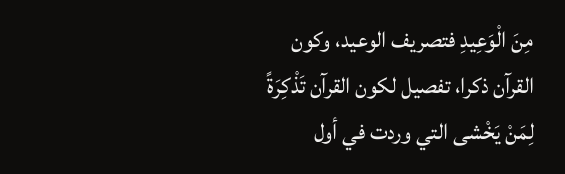مِنَ الْوَعِيدِ فتصريف الوعيد، وكون القرآن ذكرا، تفصيل لكون القرآن تَذْكِرَةً لِمَنْ يَخْشى التي وردت في أول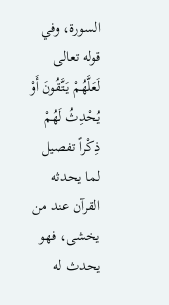السورة، وفي قوله تعالى لَعَلَّهُمْ يَتَّقُونَ أَوْ يُحْدِثُ لَهُمْ ذِكْراً تفصيل لما يحدثه القرآن عند من يخشى، فهو يحدث له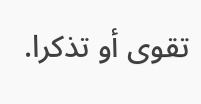تقوى أو تذكرا.